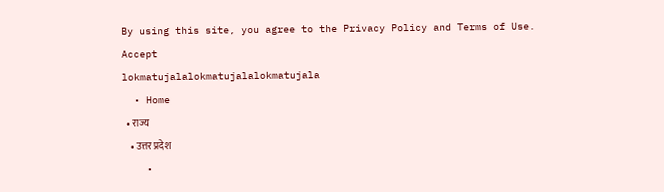By using this site, you agree to the Privacy Policy and Terms of Use.
Accept
lokmatujalalokmatujalalokmatujala
  • Home
  • राज्य
    • उत्तर प्रदेश
    •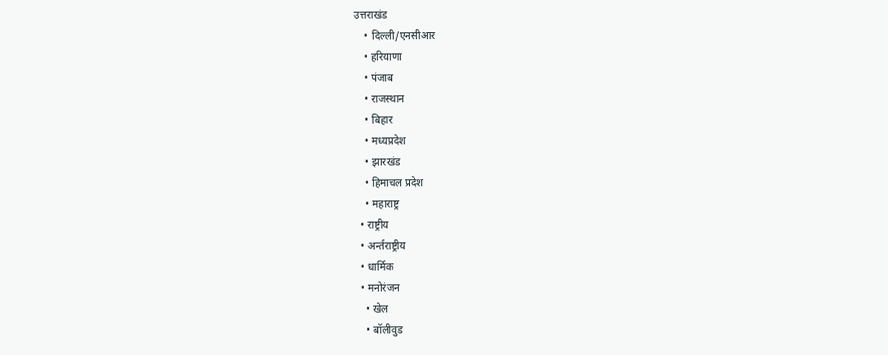उत्तराखंड
    • दिल्ली/एनसीआर
    • हरियाणा
    • पंजाब
    • राजस्थान
    • बिहार
    • मध्यप्रदेश
    • झारखंड
    • हिमाचल प्रदेश
    • महाराष्ट्र
  • राष्ट्रीय
  • अर्न्तराष्ट्रीय
  • धार्मिक
  • मनोरंजन
    • खेल
    • बॉलीवुड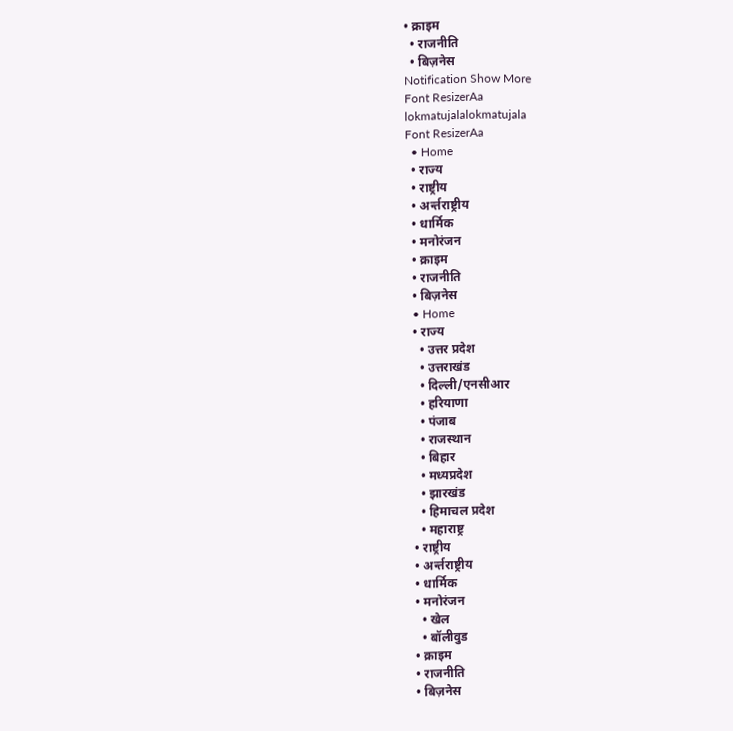• क्राइम
  • राजनीति
  • बिज़नेस
Notification Show More
Font ResizerAa
lokmatujalalokmatujala
Font ResizerAa
  • Home
  • राज्य
  • राष्ट्रीय
  • अर्न्तराष्ट्रीय
  • धार्मिक
  • मनोरंजन
  • क्राइम
  • राजनीति
  • बिज़नेस
  • Home
  • राज्य
    • उत्तर प्रदेश
    • उत्तराखंड
    • दिल्ली/एनसीआर
    • हरियाणा
    • पंजाब
    • राजस्थान
    • बिहार
    • मध्यप्रदेश
    • झारखंड
    • हिमाचल प्रदेश
    • महाराष्ट्र
  • राष्ट्रीय
  • अर्न्तराष्ट्रीय
  • धार्मिक
  • मनोरंजन
    • खेल
    • बॉलीवुड
  • क्राइम
  • राजनीति
  • बिज़नेस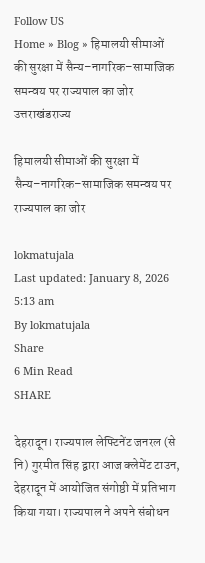Follow US
Home » Blog » हिमालयी सीमाओं की सुरक्षा में सैन्य–नागरिक–सामाजिक समन्वय पर राज्यपाल का जोर
उत्तराखंडराज्य

हिमालयी सीमाओं की सुरक्षा में सैन्य–नागरिक–सामाजिक समन्वय पर राज्यपाल का जोर

lokmatujala
Last updated: January 8, 2026 5:13 am
By lokmatujala
Share
6 Min Read
SHARE

देहरादून। राज्यपाल लेफ्टिनेंट जनरल (से नि) गुरमीत सिंह द्वारा आज क्लेमेंट टाउन, देहरादून में आयोजित संगोष्ठी में प्रतिभाग किया गया। राज्यपाल ने अपने संबोधन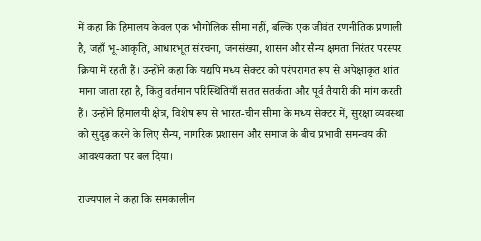में कहा कि हिमालय केवल एक भौगोलिक सीमा नहीं, बल्कि एक जीवंत रणनीतिक प्रणाली है, जहाँ भू-आकृति, आधारभूत संरचना, जनसंख्या, शासन और सैन्य क्षमता निरंतर परस्पर क्रिया में रहती हैं। उन्होंने कहा कि यद्यपि मध्य सेक्टर को परंपरागत रूप से अपेक्षाकृत शांत माना जाता रहा है, किंतु वर्तमान परिस्थितियाँ सतत सतर्कता और पूर्व तैयारी की मांग करती हैं। उन्होंने हिमालयी क्षेत्र, विशेष रूप से भारत-चीन सीमा के मध्य सेक्टर में, सुरक्षा व्यवस्था को सुदृढ़ करने के लिए सैन्य, नागरिक प्रशासन और समाज के बीच प्रभावी समन्वय की आवश्यकता पर बल दिया।

राज्यपाल ने कहा कि समकालीन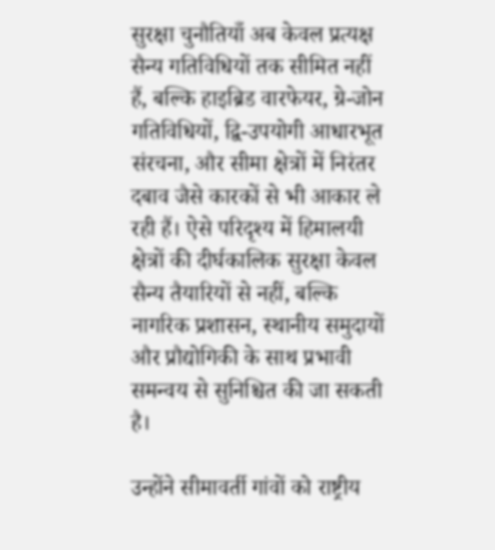सुरक्षा चुनौतियाँ अब केवल प्रत्यक्ष सैन्य गतिविधियों तक सीमित नहीं हैं, बल्कि हाइब्रिड वारफेयर, ग्रे-जोन गतिविधियों, द्वि-उपयोगी आधारभूत संरचना, और सीमा क्षेत्रों में निरंतर दबाव जैसे कारकों से भी आकार ले रही हैं। ऐसे परिदृश्य में हिमालयी क्षेत्रों की दीर्घकालिक सुरक्षा केवल सैन्य तैयारियों से नहीं, बल्कि नागरिक प्रशासन, स्थानीय समुदायों और प्रौद्योगिकी के साथ प्रभावी समन्वय से सुनिश्चित की जा सकती है।

उन्होंने सीमावर्ती गांवों को राष्ट्रीय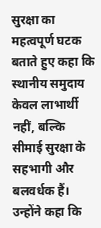सुरक्षा का महत्वपूर्ण घटक बताते हुए कहा कि स्थानीय समुदाय केवल लाभार्थी नहीं, बल्कि सीमाई सुरक्षा के सहभागी और बलवर्धक हैं। उन्होंने कहा कि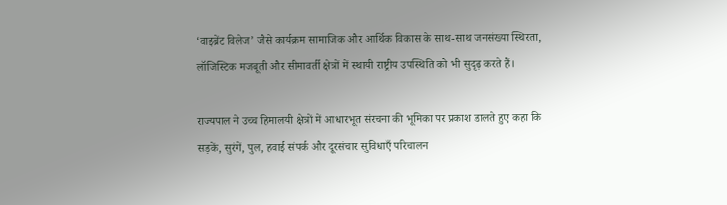‘वाइब्रेंट विलेज’ जैसे कार्यक्रम सामाजिक और आर्थिक विकास के साथ-साथ जनसंख्या स्थिरता, लॉजिस्टिक मजबूती और सीमावर्ती क्षेत्रों में स्थायी राष्ट्रीय उपस्थिति को भी सुदृढ़ करते हैं।

राज्यपाल ने उच्च हिमालयी क्षेत्रों में आधारभूत संरचना की भूमिका पर प्रकाश डालते हुए कहा कि सड़कें, सुरंगें, पुल, हवाई संपर्क और दूरसंचार सुविधाएँ परिचालन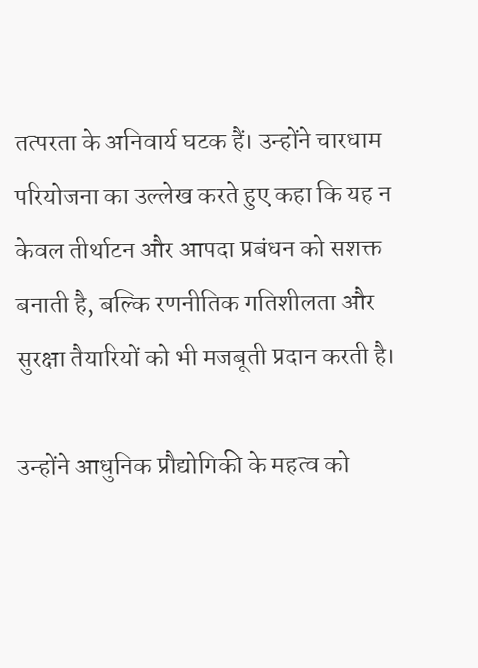तत्परता के अनिवार्य घटक हैं। उन्होंने चारधाम परियोजना का उल्लेख करते हुए कहा कि यह न केवल तीर्थाटन और आपदा प्रबंधन को सशक्त बनाती है, बल्कि रणनीतिक गतिशीलता और सुरक्षा तैयारियों को भी मजबूती प्रदान करती है।

उन्होंने आधुनिक प्रौद्योगिकी के महत्व को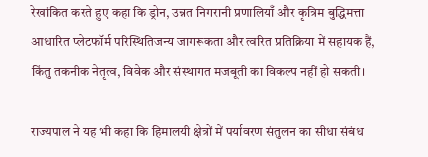रेखांकित करते हुए कहा कि ड्रोन, उन्नत निगरानी प्रणालियाँ और कृत्रिम बुद्धिमत्ता आधारित प्लेटफॉर्म परिस्थितिजन्य जागरूकता और त्वरित प्रतिक्रिया में सहायक हैं, किंतु तकनीक नेतृत्व, विवेक और संस्थागत मजबूती का विकल्प नहीं हो सकती।

राज्यपाल ने यह भी कहा कि हिमालयी क्षेत्रों में पर्यावरण संतुलन का सीधा संबंध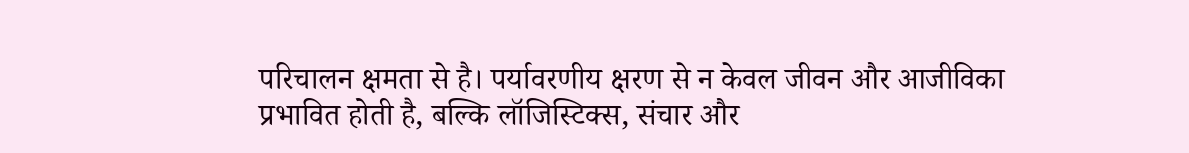परिचालन क्षमता से है। पर्यावरणीय क्षरण से न केवल जीवन और आजीविका प्रभावित होती है, बल्कि लॉजिस्टिक्स, संचार और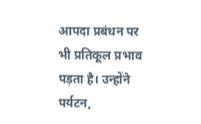आपदा प्रबंधन पर भी प्रतिकूल प्रभाव पड़ता है। उन्होंने पर्यटन,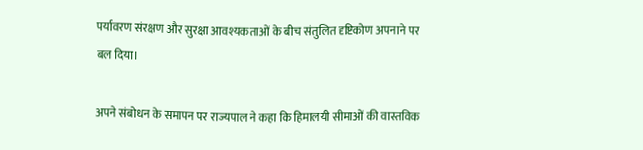पर्यावरण संरक्षण और सुरक्षा आवश्यकताओं के बीच संतुलित दृष्टिकोण अपनाने पर बल दिया।

अपने संबोधन के समापन पर राज्यपाल ने कहा कि हिमालयी सीमाओं की वास्तविक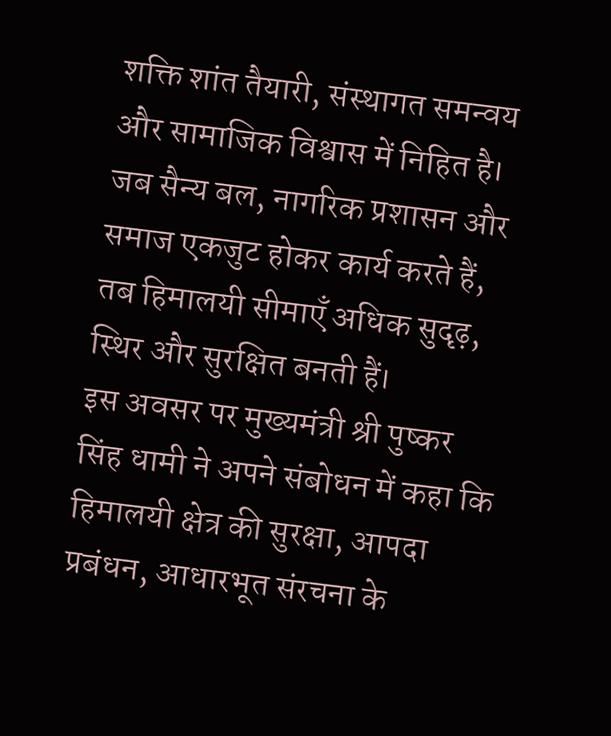शक्ति शांत तैयारी, संस्थागत समन्वय और सामाजिक विश्वास में निहित है। जब सैन्य बल, नागरिक प्रशासन और समाज एकजुट होकर कार्य करते हैं, तब हिमालयी सीमाएँ अधिक सुदृढ़, स्थिर और सुरक्षित बनती हैं।
इस अवसर पर मुख्यमंत्री श्री पुष्कर सिंह धामी ने अपने संबोधन में कहा कि हिमालयी क्षेत्र की सुरक्षा, आपदा प्रबंधन, आधारभूत संरचना के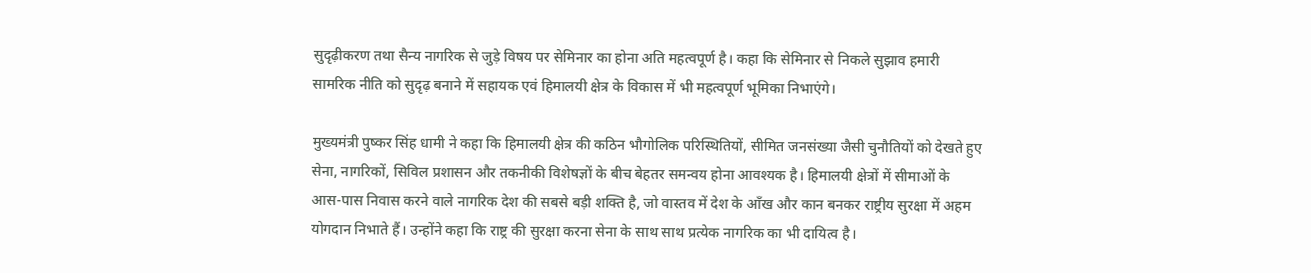सुदृढ़ीकरण तथा सैन्य नागरिक से जुड़े विषय पर सेमिनार का होना अति महत्वपूर्ण है। कहा कि सेमिनार से निकले सुझाव हमारी सामरिक नीति को सुदृढ़ बनाने में सहायक एवं हिमालयी क्षेत्र के विकास में भी महत्वपूर्ण भूमिका निभाएंगे।

मुख्यमंत्री पुष्कर सिंह धामी ने कहा कि हिमालयी क्षेत्र की कठिन भौगोलिक परिस्थितियों, सीमित जनसंख्या जैसी चुनौतियों को देखते हुए सेना, नागरिकों, सिविल प्रशासन और तकनीकी विशेषज्ञों के बीच बेहतर समन्वय होना आवश्यक है। हिमालयी क्षेत्रों में सीमाओं के आस-पास निवास करने वाले नागरिक देश की सबसे बड़ी शक्ति है, जो वास्तव में देश के आँख और कान बनकर राष्ट्रीय सुरक्षा में अहम योगदान निभाते हैं। उन्होंने कहा कि राष्ट्र की सुरक्षा करना सेना के साथ साथ प्रत्येक नागरिक का भी दायित्व है।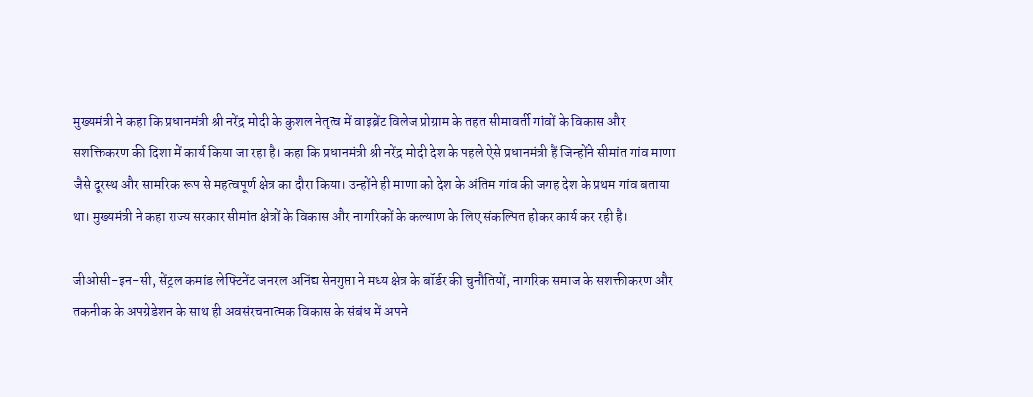मुख्यमंत्री ने कहा कि प्रधानमंत्री श्री नरेंद्र मोदी के कुशल नेतृत्व में वाइब्रेंट विलेज प्रोग्राम के तहत सीमावर्ती गांवों के विकास और सशक्तिकरण की दिशा में कार्य किया जा रहा है। कहा कि प्रधानमंत्री श्री नरेंद्र मोदी देश के पहले ऐसे प्रधानमंत्री हैं जिन्होंने सीमांत गांव माणा जैसे दूरस्थ और सामरिक रूप से महत्वपूर्ण क्षेत्र का दौरा किया। उन्होंने ही माणा को देश के अंतिम गांव की जगह देश के प्रथम गांव बताया था। मुख्यमंत्री ने कहा राज्य सरकार सीमांत क्षेत्रों के विकास और नागरिकों के कल्याण के लिए संकल्पित होकर कार्य कर रही है।

जीओसी-इन-सी, सेंट्रल कमांड लेफ्टिनेंट जनरल अनिंद्य सेनगुप्ता ने मध्य क्षेत्र के बॉर्डर की चुनौतियों, नागरिक समाज के सशक्तीकरण और तकनीक के अपग्रेडेशन के साथ ही अवसंरचनात्मक विकास के संबंध में अपने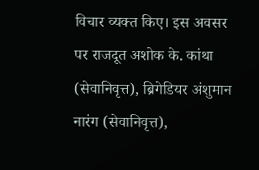विचार व्यक्त किए। इस अवसर पर राजदूत अशोक के. कांथा (सेवानिवृत्त), ब्रिगेडियर अंशुमान नारंग (सेवानिवृत्त),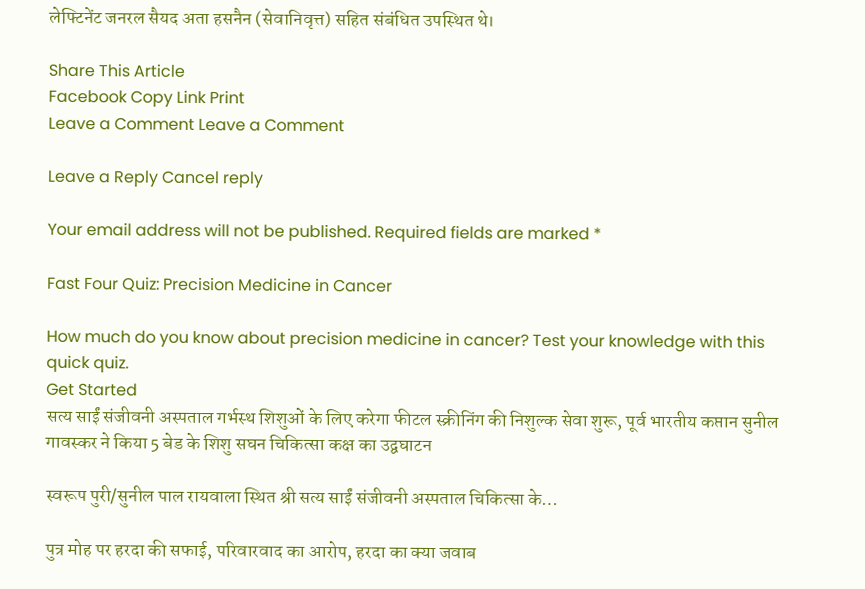लेफ्टिनेंट जनरल सैयद अता हसनैन (सेवानिवृत्त) सहित संबंधित उपस्थित थे।

Share This Article
Facebook Copy Link Print
Leave a Comment Leave a Comment

Leave a Reply Cancel reply

Your email address will not be published. Required fields are marked *

Fast Four Quiz: Precision Medicine in Cancer

How much do you know about precision medicine in cancer? Test your knowledge with this quick quiz.
Get Started
सत्य साईं संजीवनी अस्पताल गर्भस्थ शिशुओं के लिए करेगा फीटल स्क्रीनिंग की निशुल्क सेवा शुरू, पूर्व भारतीय कप्तान सुनील गावस्कर ने किया 5 बेड के शिशु सघन चिकित्सा कक्ष का उद्वघाटन

स्वरूप पुरी/सुनील पाल रायवाला स्थित श्री सत्य साईं संजीवनी अस्पताल चिकित्सा के…

पुत्र मोह पर हरदा की सफाई, परिवारवाद का आरोप, हरदा का क्या जवाब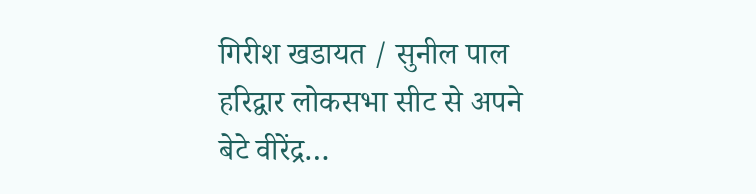गिरीश खडायत / सुनील पाल  हरिद्वार लोकसभा सीट से अपने बेटे वीरेंद्र…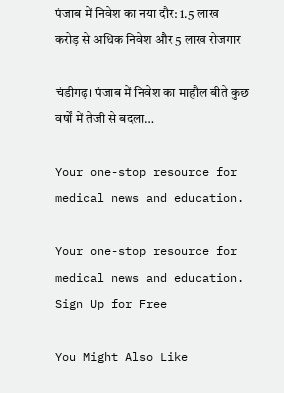पंजाब में निवेश का नया दौर: 1.5 लाख करोड़ से अधिक निवेश और 5 लाख रोजगार

चंडीगढ़। पंजाब में निवेश का माहौल बीते कुछ वर्षों में तेजी से बदला…

Your one-stop resource for medical news and education.

Your one-stop resource for medical news and education.
Sign Up for Free

You Might Also Like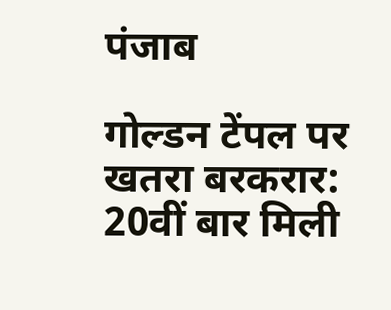पंजाब

गोल्डन टेंपल पर खतरा बरकरार: 20वीं बार मिली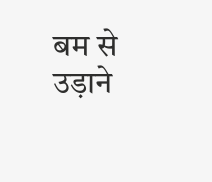बम से उड़ाने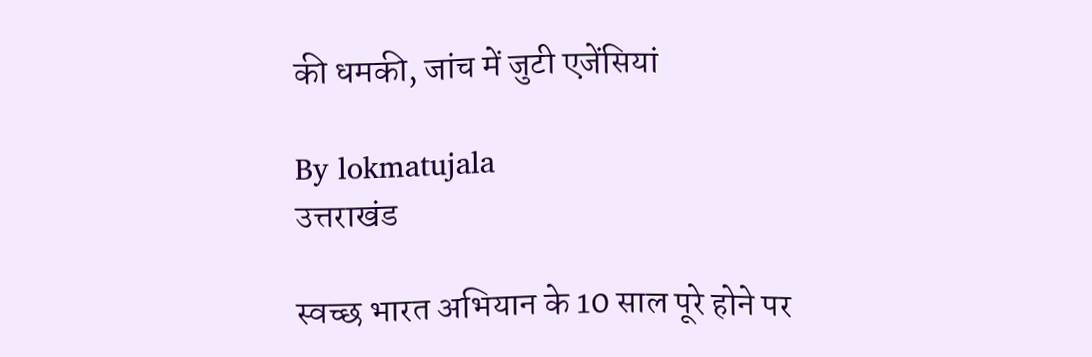की धमकी, जांच में जुटी एजेंसियां

By lokmatujala
उत्तराखंड

स्वच्छ भारत अभियान के 10 साल पूरे होने पर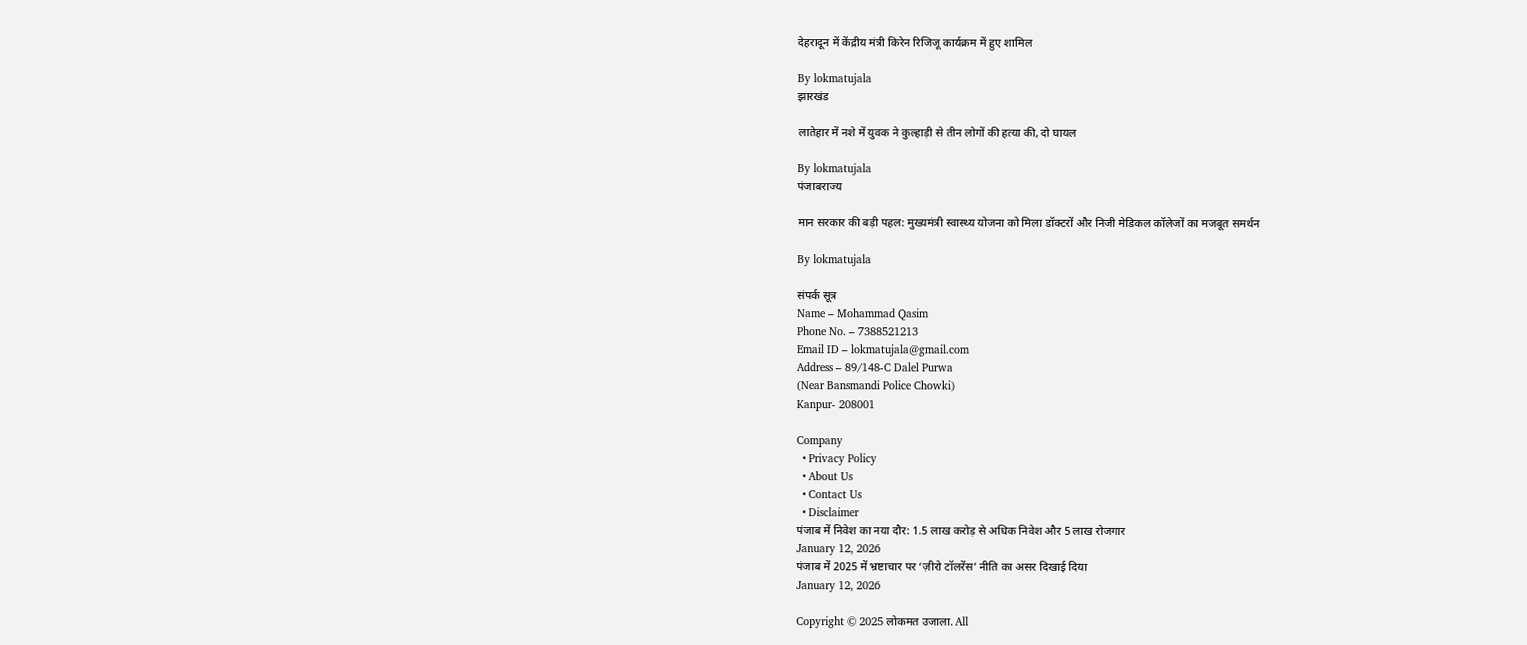देहरादून में केंद्रीय मंत्री किरेन रिजिजू कार्यक्रम में हुए शामिल

By lokmatujala
झारखंड

लातेहार में नशे में युवक ने कुल्हाड़ी से तीन लोगों की हत्या की, दो घायल

By lokmatujala
पंजाबराज्य

मान सरकार की बड़ी पहल: मुख्यमंत्री स्वास्थ्य योजना को मिला डॉक्टरों और निजी मेडिकल कॉलेजों का मजबूत समर्थन

By lokmatujala

संपर्क सूत्र
Name – Mohammad Qasim
Phone No. – 7388521213
Email ID – lokmatujala@gmail.com
Address – 89/148-C Dalel Purwa
(Near Bansmandi Police Chowki)
Kanpur- 208001

Company
  • Privacy Policy
  • About Us
  • Contact Us
  • Disclaimer
पंजाब में निवेश का नया दौर: 1.5 लाख करोड़ से अधिक निवेश और 5 लाख रोजगार
January 12, 2026
पंजाब में 2025 में भ्रष्टाचार पर ‘ज़ीरो टॉलरेंस’ नीति का असर दिखाई दिया
January 12, 2026

Copyright © 2025 लोकमत उजाला. All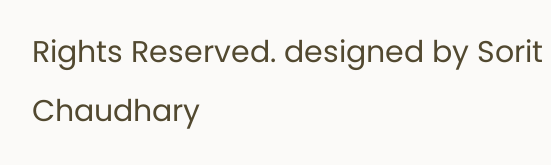Rights Reserved. designed by Sorit Chaudhary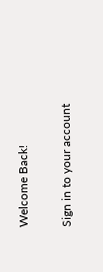Welcome Back!

Sign in to your account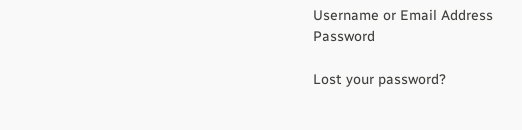Username or Email Address
Password

Lost your password?